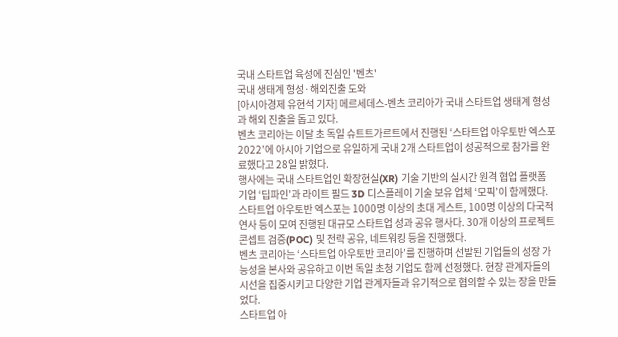국내 스타트업 육성에 진심인 '벤츠'
국내 생태계 형성·해외진출 도와
[아시아경제 유현석 기자] 메르세데스-벤츠 코리아가 국내 스타트업 생태계 형성과 해외 진출을 돕고 있다.
벤츠 코리아는 이달 초 독일 슈트트가르트에서 진행된 ‘스타트업 아우토반 엑스포2022’에 아시아 기업으로 유일하게 국내 2개 스타트업이 성공적으로 참가를 완료했다고 28일 밝혔다.
행사에는 국내 스타트업인 확장현실(XR) 기술 기반의 실시간 원격 협업 플랫폼 기업 ‘딥파인’과 라이트 필드 3D 디스플레이 기술 보유 업체 ‘모픽’이 함께했다.
스타트업 아우토반 엑스포는 1000명 이상의 초대 게스트, 100명 이상의 다국적 연사 등이 모여 진행된 대규모 스타트업 성과 공유 행사다. 30개 이상의 프로젝트 콘셉트 검증(POC) 및 전략 공유, 네트워킹 등을 진행했다.
벤츠 코리아는 ‘스타트업 아우토반 코리아’를 진행하며 선발된 기업들의 성장 가능성을 본사와 공유하고 이번 독일 초청 기업도 함께 선정했다. 현장 관계자들의 시선을 집중시키고 다양한 기업 관계자들과 유기적으로 협의할 수 있는 장을 만들었다.
스타트업 아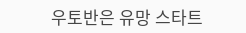우토반은 유망 스타트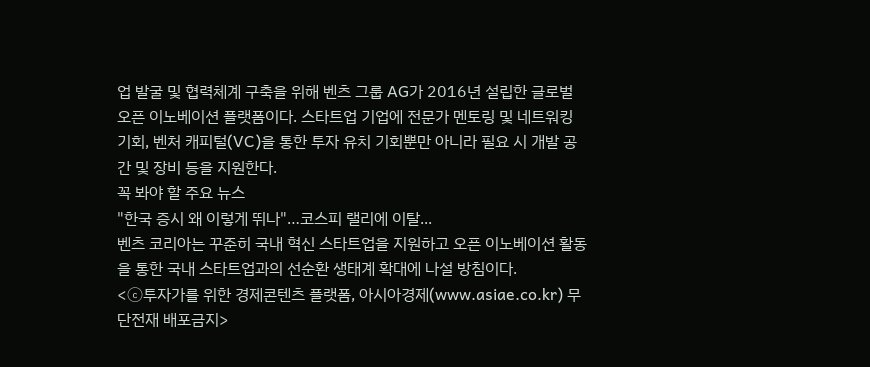업 발굴 및 협력체계 구축을 위해 벤츠 그룹 AG가 2016년 설립한 글로벌 오픈 이노베이션 플랫폼이다. 스타트업 기업에 전문가 멘토링 및 네트워킹 기회, 벤처 캐피털(VC)을 통한 투자 유치 기회뿐만 아니라 필요 시 개발 공간 및 장비 등을 지원한다.
꼭 봐야 할 주요 뉴스
"한국 증시 왜 이렇게 뛰나"…코스피 랠리에 이탈...
벤츠 코리아는 꾸준히 국내 혁신 스타트업을 지원하고 오픈 이노베이션 활동을 통한 국내 스타트업과의 선순환 생태계 확대에 나설 방침이다.
<ⓒ투자가를 위한 경제콘텐츠 플랫폼, 아시아경제(www.asiae.co.kr) 무단전재 배포금지>